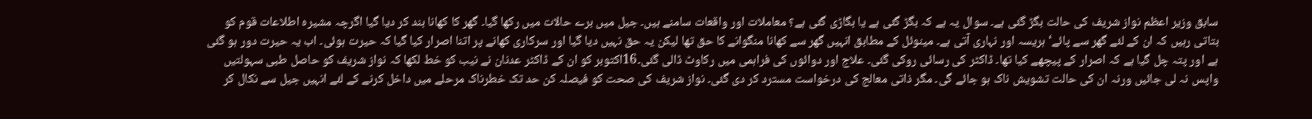سابق وزیر اعظم نواز شریف کی حالت بگڑ گئی ہے۔ سوال یہ ہے کہ بگڑ گئی ہے یا بگاڑی گئی ہے؟ معاملات اور واقعات سامنے ہیں۔ جیل میں برے حالات میں رکھا گیا۔ گھر کا کھانا بند کر دیا گیا اگرچہ مشیرہ اطلاعات قوم کو بتاتی رہیں کہ ان کے لئے گھر سے پائے‘ ہریسہ اور نہاری آتی ہے۔ مینوئل کے مطابق انہیں گھر سے کھانا منگوانے کا حق تھا لیکن یہ حق نہیں دیا گیا اور سرکاری کھانے پر اتنا اصرار کیا گیا کہ حیرت ہوئی۔ اب یہ حیرت دور ہو گئی ہے اور پتہ چل گیا ہے کہ اصرار کے پیچھے کیا تھا۔ ڈاکٹر کی رسائی روکی گئی۔ علاج اور دوائوں کی فراہمی میں رکاوٹ ڈالی گئی۔16اکتوبر کو ان کے ڈاکٹر عدنان نے نیب کو خط لکھا کہ نواز شریف کو حاصل طبی سہولتیں واپس نہ لی جائیں ورنہ ان کی حالت تشویش ناک ہو جائے گی۔ مگر ذاتی معالج کی درخواست مسترد کر دی گئی۔ نواز شریف کی صحت کو فیصلہ کن حد تک خطرناک مرحلے میں داخل کرنے کے لئے انہیں جیل سے نکال کر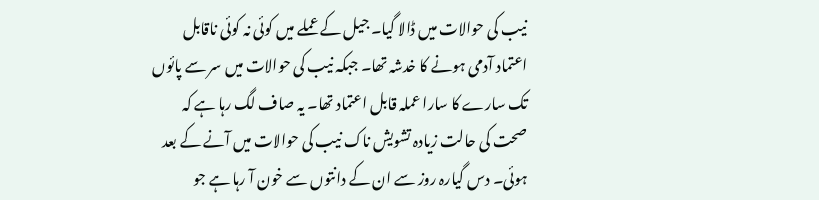نیب کی حوالات میں ڈالا گیا۔ جیل کے عملے میں کوئی نہ کوئی ناقابل اعتماد آدمی ہونے کا خدشہ تھا۔ جبکہ نیب کی حوالات میں سر سے پائوں تک سارے کا سارا عملہ قابل اعتماد تھا۔ یہ صاف لگ رہا ہے کہ صحت کی حالت زیادہ تشویش ناک نیب کی حوالات میں آنے کے بعد ہوئی۔ دس گیارہ روز سے ان کے دانتوں سے خون آ رہا ہے جو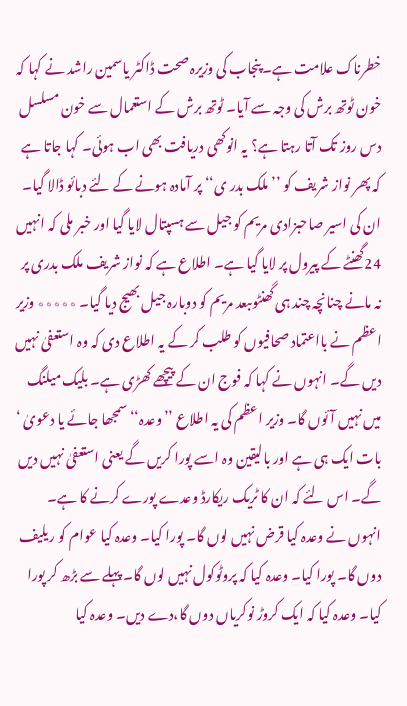خطرناک علامت ہے۔ پنجاب کی وزیرہ صحت ڈاکٹر یاسمین راشد نے کہا کہ خون ٹوتھ برش کی وجہ سے آیا۔ ٹوتھ برش کے استعمال سے خون مسلسل دس روز تک آتا رہتا ہے؟ یہ انوکھی دریافت بھی اب ہوئی۔ کہا جاتا ہے کہ پھر نواز شریف کو ’’ملک بدر ی‘‘ پر آمادہ ہونے کے لئے دبائو ڈالا گیا۔ ان کی اسیر صاحبزادی مریم کو جیل سے ہسپتال لایا گیا اور خبر ملی کہ انہیں 24گھنٹے کے پیرول پر لایا گیا ہے۔ اطلاع ہے کہ نواز شریف ملک بدری پر نہ مانے چنانچہ چند ہی گھنٹوںبعد مریم کو دوبارہ جیل بھیج دیا گیا۔ ٭٭٭٭٭ وزیر اعظم نے بااعتماد صحافیوں کو طلب کر کے یہ اطلاع دی کہ وہ استعفیٰ نہیں دیں گے۔ انہوں نے کہا کہ فوج ان کے پیچھے کھڑی ہے۔ بلیک میلنگ میں نہیں آئوں گا۔ وزیر اعظم کی یہ اطلاع ’’وعدہ‘‘ سمجھا جائے یا دعویٰ ‘ بات ایک ہی ہے اور بالیقین وہ اسے پورا کریں گے یعنی استعفیٰ نہیں دیں گے۔ اس لئے کہ ان کا ٹریک ریکارڈ وعدے پورے کرنے کا ہے۔ انہوں نے وعدہ کیا قرض نہیں لوں گا۔ پورا کیا۔ وعدہ کیا عوام کو ریلیف دوں گا۔ پورا کیا۔ وعدہ کیا کہ پروٹوکول نہیں لوں گا۔ پہلے سے بڑھ کر پورا کیا۔ وعدہ کیا کہ ایک کروڑ نوکریاں دوں گا،دے دیں۔ وعدہ کیا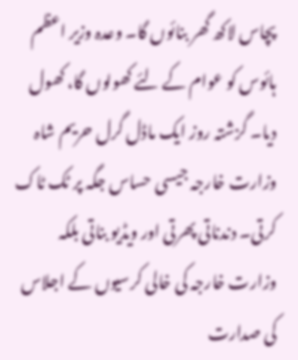پچاس لاکھ گھر بنائوں گا۔ وعدہ وزیر اعظم ہائوس کو عوام کے لئے کھولوں گا، کھول دیا۔ گزشتہ روز ایک ماڈل گرل حریم شاہ وزارت خارجہ جیسی حساس جگہ پر ٹک ٹاک کرتی۔ دندناتی پھرتی اور ویڈیو بناتی بلکہ وزارت خارجہ کی خالی کرسیوں کے اجلاس کی صدارت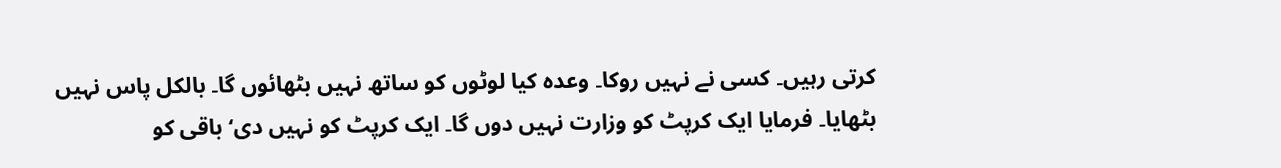کرتی رہیں۔ کسی نے نہیں روکا۔ وعدہ کیا لوٹوں کو ساتھ نہیں بٹھائوں گا۔ بالکل پاس نہیں بٹھایا۔ فرمایا ایک کرپٹ کو وزارت نہیں دوں گا۔ ایک کرپٹ کو نہیں دی‘ باقی کو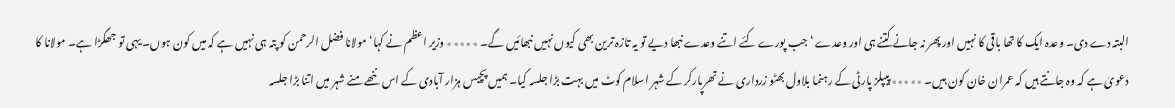البتہ دے دی۔ وعدہ ایک کا تھا باقی کا نہیں اور پھر نہ جانے کتنے ہی اور وعدے ‘ جب پورے کئے اتنے وعدے نبھا دیے تو یہ تازہ ترین بھی کیوں نہیں نبھائیں گے۔ ٭٭٭٭٭ وزیر اعظم نے کہا‘ مولانا فضل الرحمن کو پتہ ہی نہیں ہے کہ میں کون ہوں۔ یہی تو جھگڑا ہے۔ مولانا کا دعویٰ ہے کہ وہ جانتے ہیں کہ عمران خان کون ہیں۔ ٭٭٭٭٭ پیپلز پارٹی کے رہنما بلاول بھٹو زرداری نے تھرپارکر کے شہر اسلام کوٹ میں بہت بڑا جلسہ کیا۔ ہمیں پچیس ہزار آبادی کے اس ننھے منے شہر میں اتنا بڑا جلسہ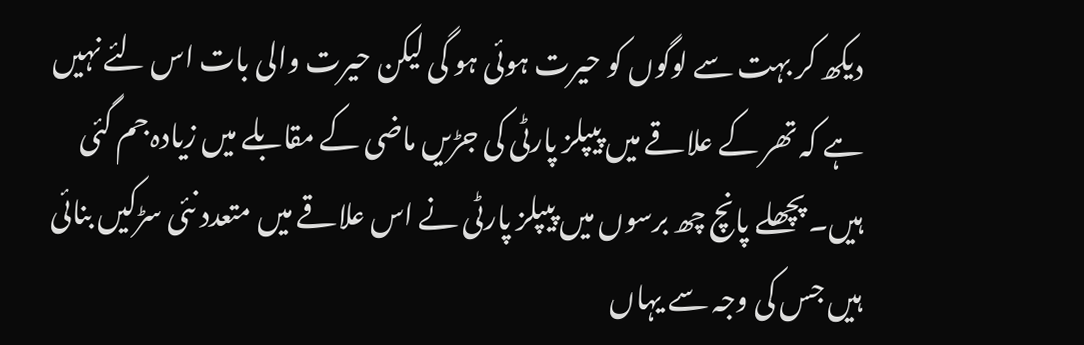دیکھ کر بہت سے لوگوں کو حیرت ہوئی ہو گی لیکن حیرت والی بات اس لئے نہیں ہے کہ تھر کے علاقے میں پیپلز پارٹی کی جڑیں ماضی کے مقابلے میں زیادہ جم گئی ہیں۔ پچھلے پانچ چھ برسوں میں پیپلز پارٹی نے اس علاقے میں متعدد نئی سڑکیں بنائی ہیں جس کی وجہ سے یہاں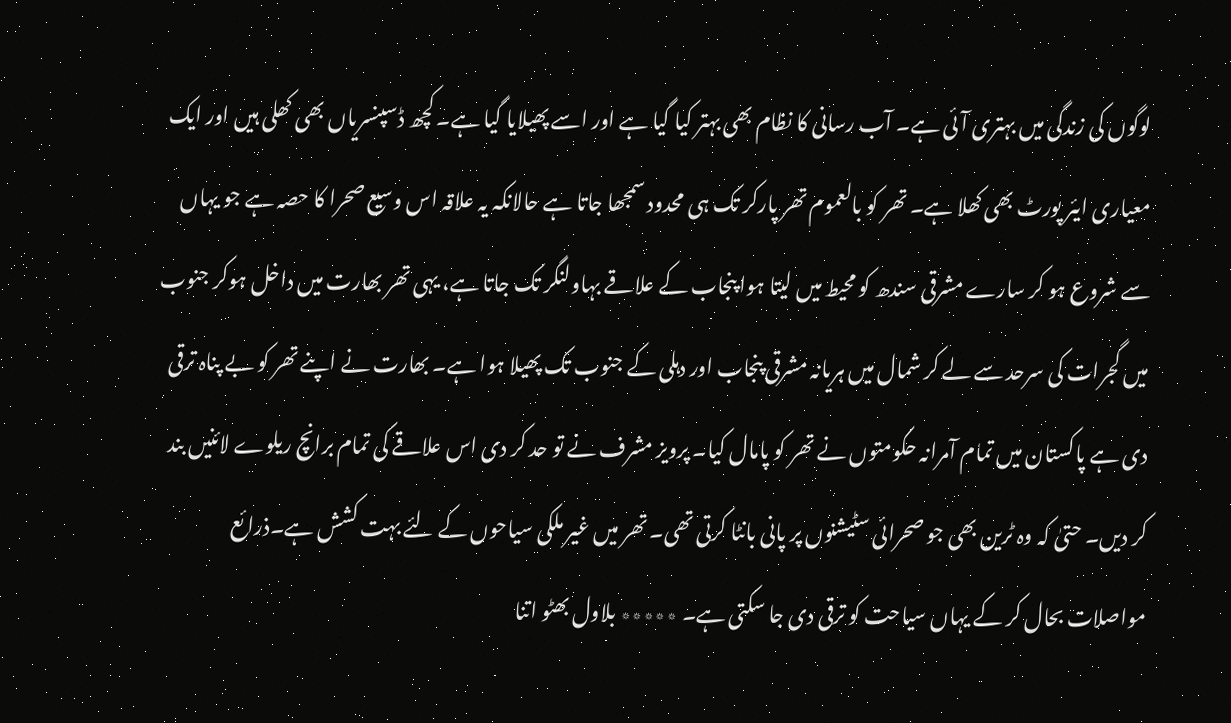لوگوں کی زندگی میں بہتری آئی ہے۔ آب رسانی کا نظام بھی بہتر کیا گیا ہے اور اسے پھیلایا گیا ہے۔ کچھ ڈسپنسریاں بھی کھلی ہیں اور ایک معیاری ایئر پورٹ بھی کھلا ہے۔ تھر کو بالعموم تھر پارکر تک ہی محدود سمجھا جاتا ہے حالانکہ یہ علاقہ اس وسیع صحرا کا حصہ ہے جو یہاں سے شروع ہو کر سارے مشرقی سندھ کو محیط میں لیتا ہوا پنجاب کے علاقے بہاولنگر تک جاتا ہے، یہی تھر بھارت میں داخل ہوکر جنوب میں گجرات کی سرحد سے لے کر شمال میں ہریانہ مشرقی پنجاب اور دہلی کے جنوب تک پھیلا ہوا ہے۔ بھارت نے اپنے تھر کو بے پناہ ترقی دی ہے پاکستان میں تمام آمرانہ حکومتوں نے تھر کو پامال کیا۔ پرویز مشرف نے تو حد کر دی اس علاقے کی تمام برانچ ریلوے لائنیں بند کر دیں۔ حتیٰ کہ وہ ٹرین بھی جو صحرائی سٹیشنوں پر پانی بانٹا کرتی تھی۔ تھر میں غیر ملکی سیاحوں کے لئے بہت کشش ہے۔ذرائع مواصلات بحال کر کے یہاں سیاحت کو ترقی دی جا سکتی ہے۔ ٭٭٭٭٭ بلاول بھٹو اتنا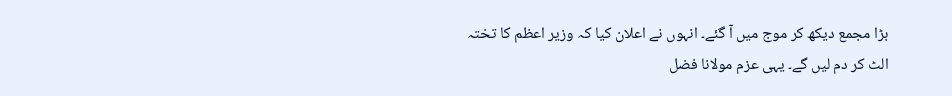بڑا مجمع دیکھ کر موج میں آ گئے۔ انہوں نے اعلان کیا کہ وزیر اعظم کا تختہ الٹ کر دم لیں گے۔ یہی عزم مولانا فضل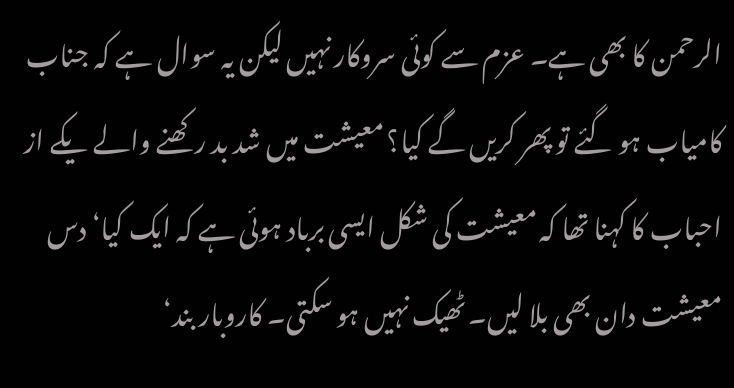الرحمن کا بھی ہے۔ عزم سے کوئی سروکار نہیں لیکن یہ سوال ہے کہ جناب کامیاب ہو گئے تو پھر کریں گے کیا؟ معیشت میں شد بد رکھنے والے یکے از احباب کا کہنا تھا کہ معیشت کی شکل ایسی برباد ہوئی ہے کہ ایک کیا‘ دس معیشت دان بھی بلا لیں۔ ٹھیک نہیں ہو سکتی۔ کاروبار بند‘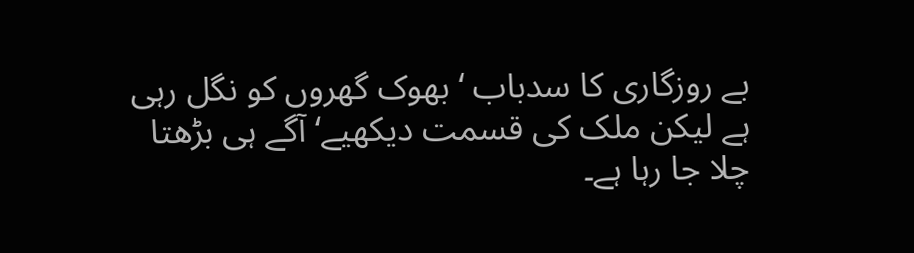بے روزگاری کا سدباب ‘ بھوک گھروں کو نگل رہی ہے لیکن ملک کی قسمت دیکھیے‘ آگے ہی بڑھتا چلا جا رہا ہے۔